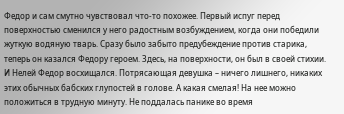Федор и сам смутно чувствовал что-то похожее. Первый испуг перед поверхностью сменился у него радостным возбуждением, когда они победили жуткую водяную тварь. Сразу было забыто предубеждение против старика, теперь он казался Федору героем. Здесь, на поверхности, он был в своей стихии. И Нелей Федор восхищался. Потрясающая девушка – ничего лишнего, никаких этих обычных бабских глупостей в голове. А какая смелая! На нее можно положиться в трудную минуту. Не поддалась панике во время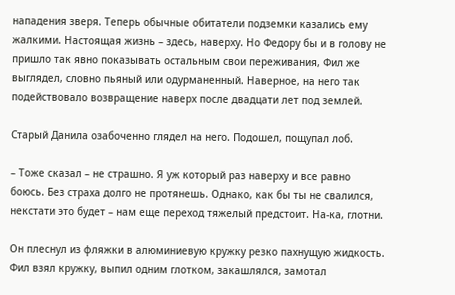нападения зверя. Теперь обычные обитатели подземки казались ему жалкими. Настоящая жизнь – здесь, наверху. Но Федору бы и в голову не пришло так явно показывать остальным свои переживания, Фил же выглядел, словно пьяный или одурманенный. Наверное, на него так подействовало возвращение наверх после двадцати лет под землей.

Старый Данила озабоченно глядел на него. Подошел, пощупал лоб.

– Тоже сказал – не страшно. Я уж который раз наверху и все равно боюсь. Без страха долго не протянешь. Однако, как бы ты не свалился, некстати это будет – нам еще переход тяжелый предстоит. На-ка, глотни.

Он плеснул из фляжки в алюминиевую кружку резко пахнущую жидкость. Фил взял кружку, выпил одним глотком, закашлялся, замотал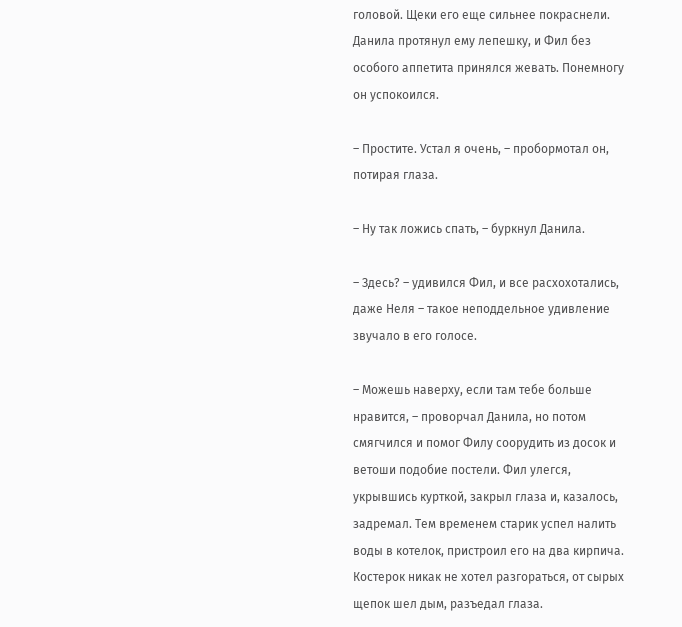головой. Щеки его еще сильнее покраснели. Данила протянул ему лепешку, и Фил без особого аппетита принялся жевать. Понемногу он успокоился.

– Простите. Устал я очень, – пробормотал он, потирая глаза.

– Ну так ложись спать, – буркнул Данила.

– Здесь? – удивился Фил, и все расхохотались, даже Неля – такое неподдельное удивление звучало в его голосе.

– Можешь наверху, если там тебе больше нравится, – проворчал Данила, но потом смягчился и помог Филу соорудить из досок и ветоши подобие постели. Фил улегся, укрывшись курткой, закрыл глаза и, казалось, задремал. Тем временем старик успел налить воды в котелок, пристроил его на два кирпича. Костерок никак не хотел разгораться, от сырых щепок шел дым, разъедал глаза.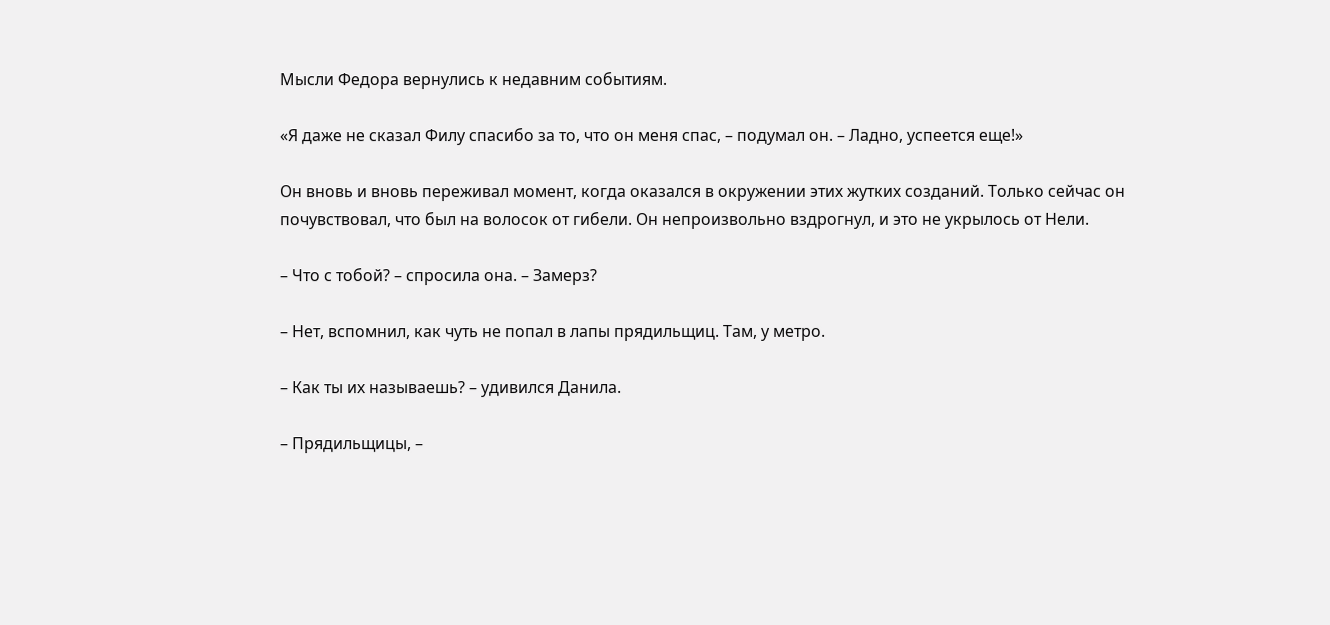Мысли Федора вернулись к недавним событиям.

«Я даже не сказал Филу спасибо за то, что он меня спас, – подумал он. – Ладно, успеется еще!»

Он вновь и вновь переживал момент, когда оказался в окружении этих жутких созданий. Только сейчас он почувствовал, что был на волосок от гибели. Он непроизвольно вздрогнул, и это не укрылось от Нели.

– Что с тобой? – спросила она. – Замерз?

– Нет, вспомнил, как чуть не попал в лапы прядильщиц. Там, у метро.

– Как ты их называешь? – удивился Данила.

– Прядильщицы, –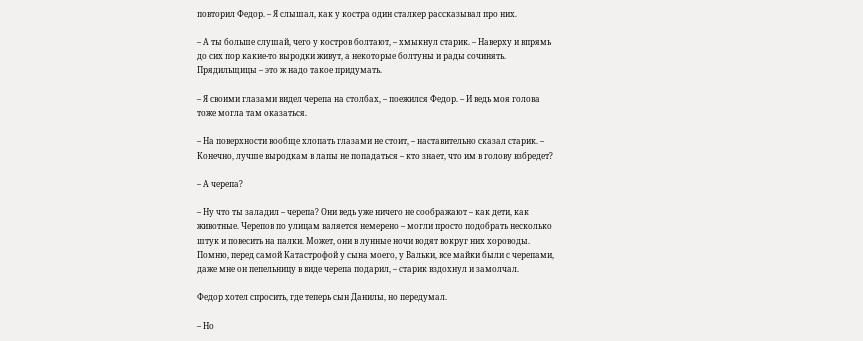повторил Федор. – Я слышал, как у костра один сталкер рассказывал про них.

– А ты больше слушай, чего у костров болтают, – хмыкнул старик. – Наверху и впрямь до сих пор какие-то выродки живут, а некоторые болтуны и рады сочинять. Прядильщицы – это ж надо такое придумать.

– Я своими глазами видел черепа на столбах, – поежился Федор. – И ведь моя голова тоже могла там оказаться.

– На поверхности вообще хлопать глазами не стоит, – наставительно сказал старик. – Конечно, лучше выродкам в лапы не попадаться – кто знает, что им в голову взбредет?

– А черепа?

– Ну что ты заладил – черепа? Они ведь уже ничего не соображают – как дети, как животные. Черепов по улицам валяется немерено – могли просто подобрать несколько штук и повесить на палки. Может, они в лунные ночи водят вокруг них хороводы. Помню, перед самой Катастрофой у сына моего, у Вальки, все майки были с черепами, даже мне он пепельницу в виде черепа подарил, – старик вздохнул и замолчал.

Федор хотел спросить, где теперь сын Данилы, но передумал.

– Но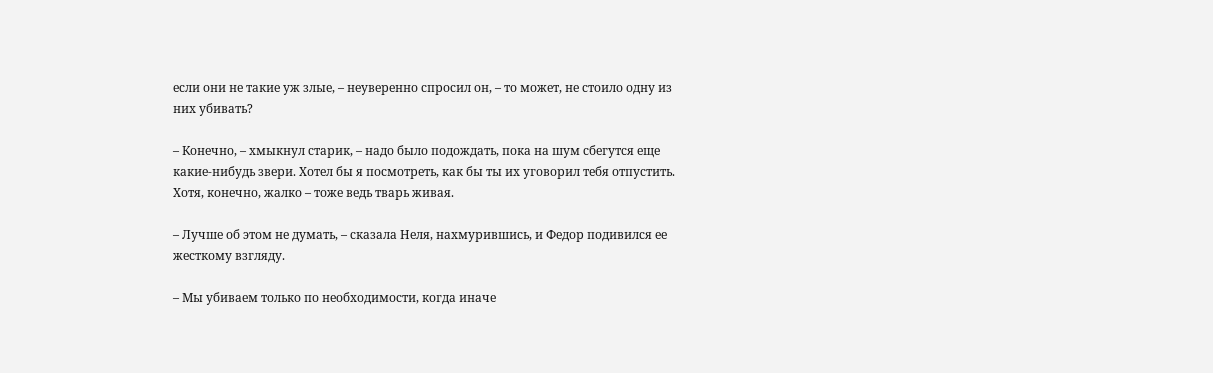если они не такие уж злые, – неуверенно спросил он, – то может, не стоило одну из них убивать?

– Конечно, – хмыкнул старик, – надо было подождать, пока на шум сбегутся еще какие-нибудь звери. Хотел бы я посмотреть, как бы ты их уговорил тебя отпустить. Хотя, конечно, жалко – тоже ведь тварь живая.

– Лучше об этом не думать, – сказала Неля, нахмурившись, и Федор подивился ее жесткому взгляду.

– Мы убиваем только по необходимости, когда иначе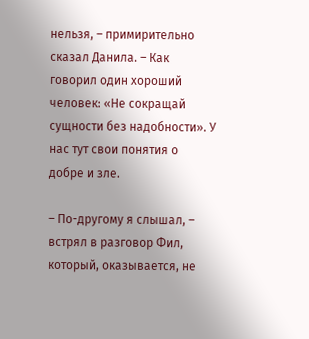нельзя, – примирительно сказал Данила. – Как говорил один хороший человек: «Не сокращай сущности без надобности». У нас тут свои понятия о добре и зле.

– По-другому я слышал, – встрял в разговор Фил, который, оказывается, не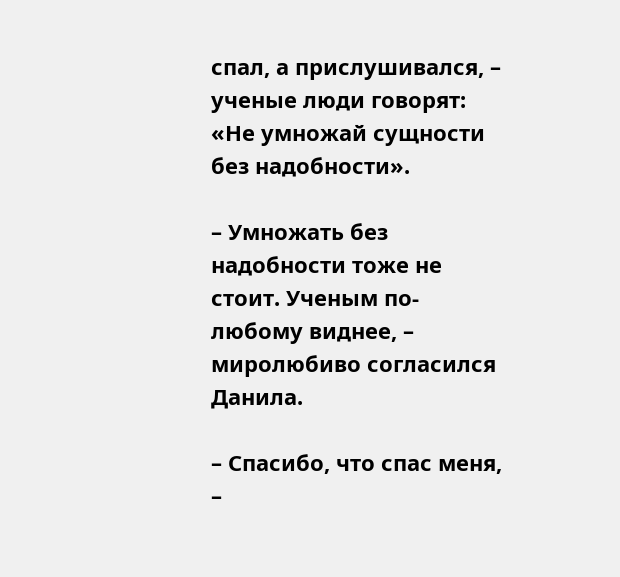спал, а прислушивался, – ученые люди говорят: «Не умножай сущности без надобности».

– Умножать без надобности тоже не стоит. Ученым по-любому виднее, – миролюбиво согласился Данила.

– Спасибо, что спас меня, –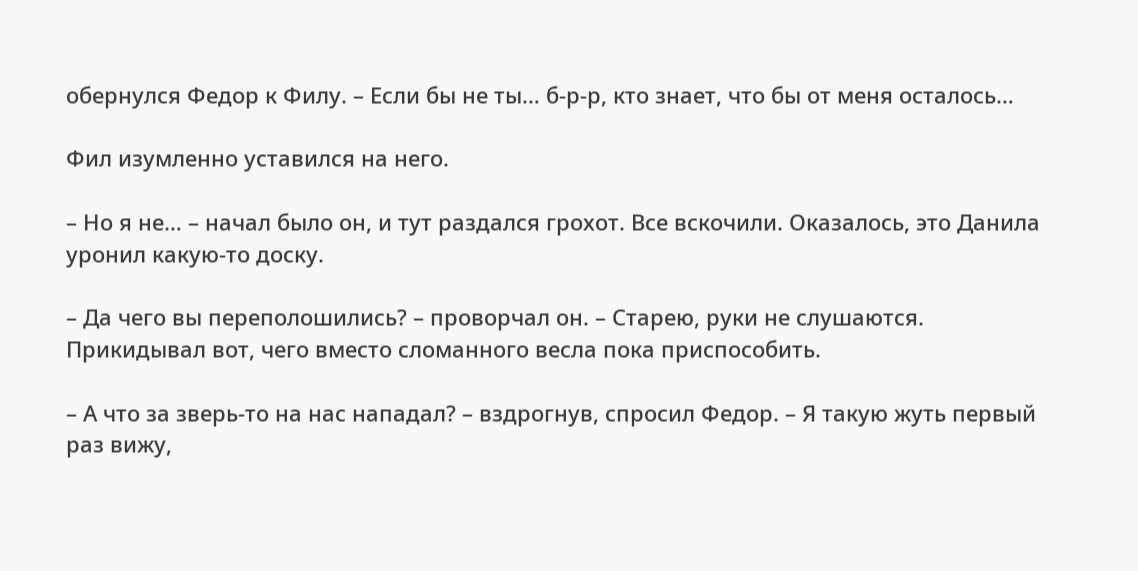обернулся Федор к Филу. – Если бы не ты… б-р-р, кто знает, что бы от меня осталось…

Фил изумленно уставился на него.

– Но я не… – начал было он, и тут раздался грохот. Все вскочили. Оказалось, это Данила уронил какую-то доску.

– Да чего вы переполошились? – проворчал он. – Старею, руки не слушаются. Прикидывал вот, чего вместо сломанного весла пока приспособить.

– А что за зверь-то на нас нападал? – вздрогнув, спросил Федор. – Я такую жуть первый раз вижу,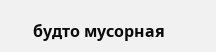будто мусорная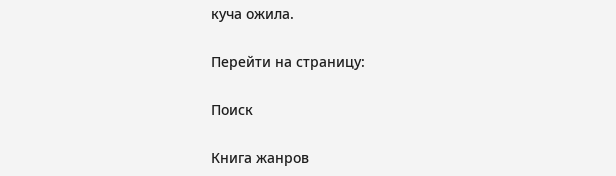куча ожила.

Перейти на страницу:

Поиск

Книга жанров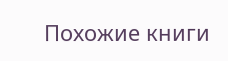Похожие книги